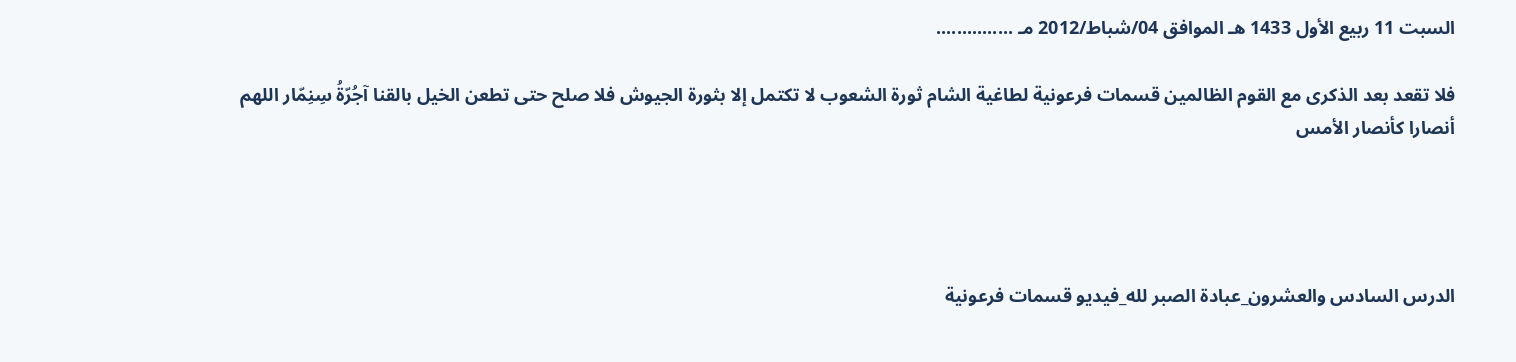السبت 11 ربيع الأول 1433 هـ الموافق 04/شباط/2012 مـ ...............

فلا تقعد بعد الذكرى مع القوم الظالمين قسمات فرعونية لطاغية الشام ثورة الشعوب لا تكتمل إلا بثورة الجيوش فلا صلح حتى تطعن الخيل بالقنا آجُرّةُ سِنِمّار اللهم أنصارا كأنصار الأمس




الدرس السادس والعشرون_عبادة الصبر لله_فيديو قسمات فرعونية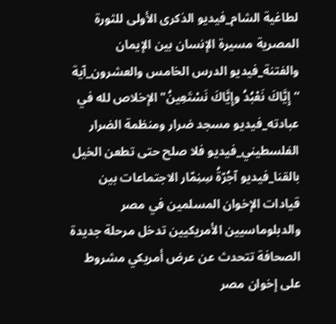لطاغية الشام_فيديو الذكرى الأولى للثورة المصرية مسيرة الإنسان بين الإيمان والفتنة_فيديو الدرس الخامس والعشرون_آية “إِيَّاكَ نَعْبُدُ وإِيَّاكَ نَسْتَعِينُ"الإخلاص لله في عبادته_فيديو مسجد ضرار ومنظمة الضرار الفلسطيني_فيديو فلا صلح حتى تطعن الخيل بالقنا_فيديو آجُرّةُ سِنِمّار الاجتماعات بين قيادات الإخوان المسلمين في مصر والدبلوماسيين الأمريكيين تدخل مرحلة جديدة الصحافة تتحدث عن عرض أمريكي مشروط على إخوان مصر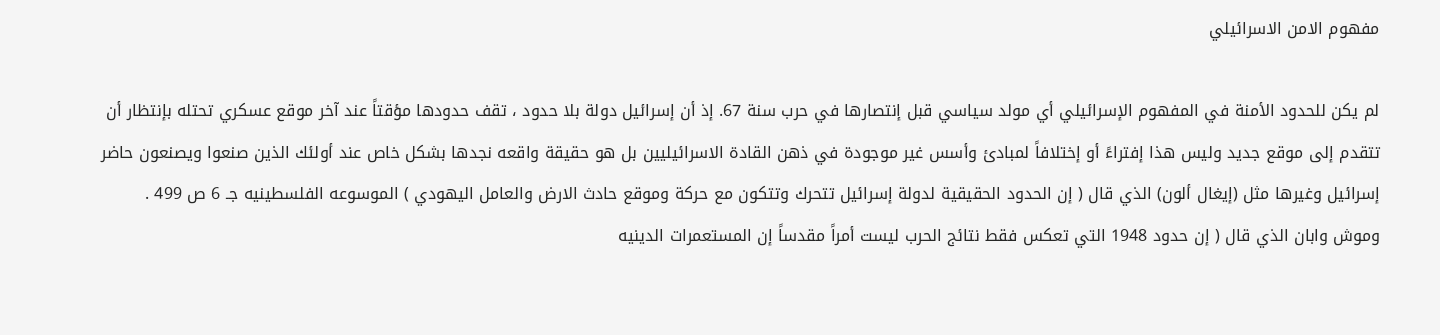مفهوم الامن الاسرائيلي

لم يكن للحدود الأمنة في المفهوم الإسرائيلي أي مولد سياسي قبل إنتصارها في حرب سنة 67. إذ أن إسرائيل دولة بلا حدود ، تقف حدودها مؤقتاً عند آخر موقع عسكري تحتله بإنتظار أن تتقدم إلى موقع جديد وليس هذا إفتراءً أو إختلافاً لمبادئ وأسس غير موجودة في ذهن القادة الاسرائيليين بل هو حقيقة واقعه نجدها بشكل خاص عند أولئك الذين صنعوا ويصنعون حاضر إسرائيل وغيرها مثل (إيغال ألون) الذي قال ( إن الحدود الحقيقية لدولة إسرائيل تتحرك وتتكون مع حركة وموقع حادث الارض والعامل اليهودي ) الموسوعه الفلسطينيه جـ 6 ص 499 .
وموش وابان الذي قال ( إن حدود 1948 التي تعكس فقط نتائج الحرب ليست أمراً مقدساً إن المستعمرات الدينيه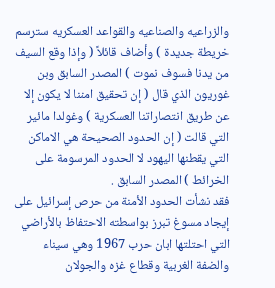والزراعيه والصناعيه والقواعد العسكريه سترسم خريطة جديدة ) وأضاف قائلاً ( وإذا وقع السيف من يدنا فسوف نموت ) المصدر السابق وبن غوريون الذي قال ( إن تحقيق امننا لا يكون إلا عن طريق انتصاراتنا العسكرية ) وغولدا مائير التي قالت ( إن الحدود الصحيحة هي الاماكن التي يقطنها اليهود لا الحدود المرسومة على الخرائط ) المصدر السابق .
فقد نشأت الحدود الأمنة من حرص إسرائيل على إيجاد مسوغ تبرز بواسطته الاحتفاظ بالأراضي التي احتلتها ابان حرب 1967 وهي سيناء والضفة الغربية وقطاع غزه والجولان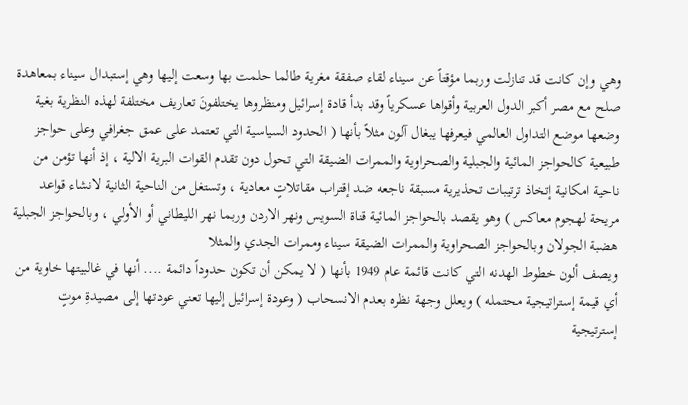وهي وإن كانت قد تنازلت وربما مؤقتاً عن سيناء لقاء صفقة مغرية طالما حلمت بها وسعت إليها وهي إستبدال سيناء بمعاهدة صلح مع مصر أكبر الدول العربية وأقواها عسكرياً وقد بدأ قادة إسرائيل ومنظروها يختلفونَ تعاريف مختلفة لهذه النظرية بغية وضعها موضع التداول العالمي فيعرفها يبغال آلون مثلاً بأنها ( الحدود السياسية التي تعتمد على عمق جغرافي وعلى حواجز طبيعية كالحواجز المائية والجبلية والصحراوية والممرات الضيقة التي تحول دون تقدم القوات البرية الالية ، إذ أنها تؤمن من ناحية امكانية إتخاذ ترتيبات تحذيرية مسبقة ناجعه ضد إقتراب مقاتلاتٍ معادية ، وتستغل من الناحية الثانية لانشاء قواعد مريحة لهجوم معاكس ) وهو يقصد بالحواجز المائية قناة السويس ونهر الاردن وربما نهر الليطاني أو الأولي ، وبالحواجز الجبلية هضبة الجولان وبالحواجز الصحراوية والممرات الضيقة سيناء وممرات الجدي والمثلا
ويصف ألون خطوط الهدنه التي كانت قائمة عام 1949 بأنها ( لا يمكن أن تكون حدوداً دائمة .... أنها في غالبيتها خاوية من أي قيمة إستراتيجية محتمله ) ويعلل وجهة نظره بعدم الانسحاب ( وعودة إسرائيل إليها تعني عودتها إلى مصيدةِ موتٍ إسترتيجية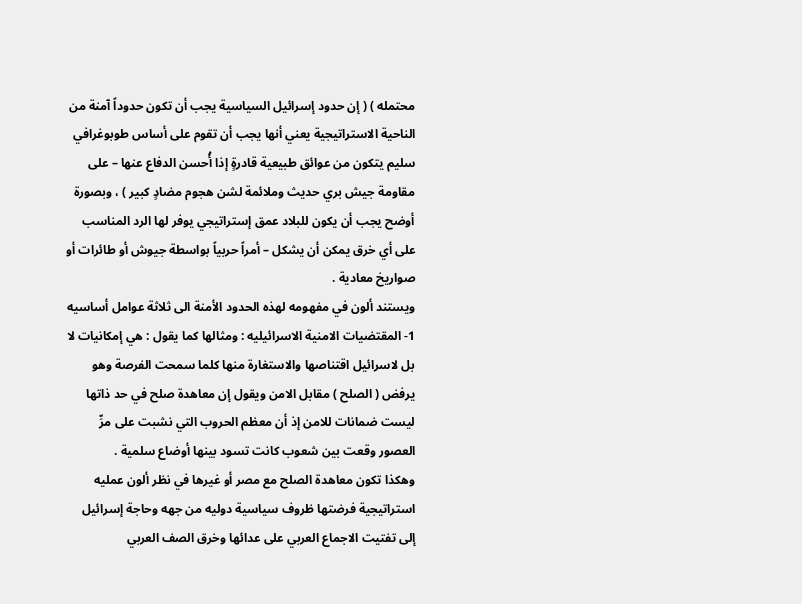محتمله ) ( إن حدود إسرائيل السياسية يجب أن تكون حدوداً آمنة من الناحية الاستراتيجية يعني أنها يجب أن تقوم على أساس طوبوغرافي سليم يتكون من عوائق طبيعية قادرةٍ إذا أُحسن الدفاع عنها – على مقاومة جيش بري حديث وملائمة لشن هجوم مضادٍ كبير ) ، وبصورة أوضح يجب أن يكون للبلاد عمق إستراتيجي يوفر لها الرد المناسب على أي خرق يمكن أن يشكل – أمراً حربياً بواسطة جيوش أو طائرات أو صواريخ معادية .
ويستند ألون في مفهومه لهذه الحدود الأمنة الى ثلاثة عوامل أساسيه
1- المقتضيات الامنية الاسرائيليه : ومثالها كما يقول : هي إمكانيات لا بل لاسرائيل اقتناصها والاستغارة منها كلما سمحت الفرصة وهو يرفض ( الصلح ) مقابل الامن ويقول إن معاهدة صلح في حد ذاتها ليست ضمانات للامن إذ أن معظم الحروب التي نشبت على مرِّ العصور وقعت بين شعوب كانت تسود بينها أوضاع سلمية .
وهكذا تكون معاهدة الصلح مع مصر أو غيرها في نظر ألون عمليه استراتيجية فرضتها ظروف سياسية دوليه من جهه وحاجة إسرائيل إلى تفتيت الاجماع العربي على عدائها وخرق الصف العربي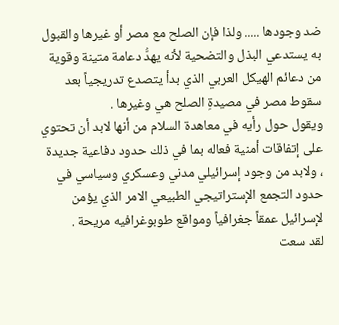ضد وجودها ..... ولذا فإن الصلح مع مصر أو غيرها والقبول به يستدعي البذل والتضحية لأنه يهدُّ دعامة متينة وقوية من دعائم الهيكل العربي الذي بدأ يتصدع تدريجياً بعد سقوط مصر في مصيدةِ الصلح هي وغيرها .
ويقول حول رأيه في معاهدة السلام من أنها لابد أن تحتوي على إتفاقات أمنية فعاله بما في ذلك حدود دفاعية جديدة ، ولابد من وجود إسرائيلي مدني وعسكري وسياسي في حدود التجمع الإستراتيجي الطبيعي الامر الذي يؤمن لإسرائيل عمقاً جغرافياً ومواقع طوبوغرافيه مريحة .
لقد سعت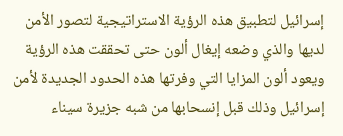إسرائيل لتطبيق هذه الرؤية الاستراتيجية لتصور الأمن لديها والذي وضعه إيغال ألون حتى تحققت هذه الرؤية ويعود ألون المزايا التي وفرتها هذه الحدود الجديدة لأمن إسرائيل وذلك قبل إنسحابها من شبه جزيرة سيناء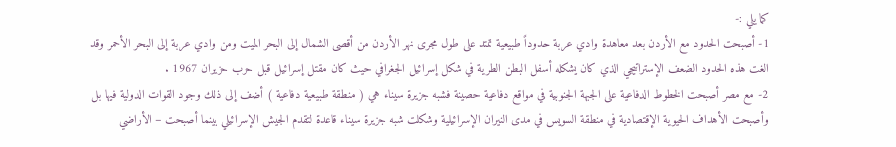كما يلي :-
1- أصبحت الحدود مع الأردن بعد معاهدة وادي عربة حدوداً طبيعية تمتد على طول مجرى نهر الأردن من أقصى الشمال إلى البحر الميت ومن وادي عربة إلى البحر الأحمر وقد الغت هذه الحدود الضعف الإستراتيجي الذي كان يشكله أسفل البطن الطرية في شكل إسرائيل الجغرافي حيث كان مقتل إسرائيل قبل حرب حزيران 1967 .
2- مع مصر أصبحت الخطوط الدفاعية على الجبهة الجنوبية في مواقع دفاعية حصينة فشبه جزيرة سيناء هي ( منطقة طبيعية دفاعية ) أضف إلى ذلك وجود القوات الدولية فيها بل وأصبحت الأهداف الحيوية الإقتصادية في منطقة السويس في مدى النيران الإسرائيلية وشكلت شبه جزيرة سيناء قاعدة لتقدم الجيش الإسرائيلي بينما أصبحت – الأراضي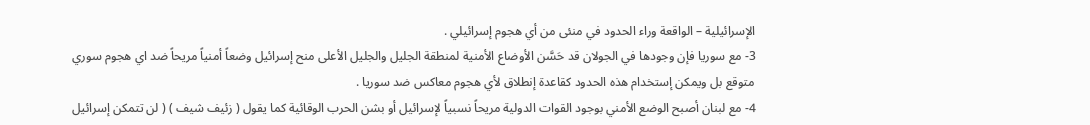الإسرائيلية – الواقعة وراء الحدود في منئى من أي هجوم إسرائيلي .
3- مع سوريا فإن وجودها في الجولان قد حَسَّن الأوضاع الأمنية لمنطقة الجليل والجليل الأعلى منح إسرائيل وضعاً أمنياً مريحاً ضد اي هجوم سوري متوقع بل ويمكن إستخدام هذه الحدود كقاعدة إنطلاق لأي هجوم معاكس ضد سوريا .
4- مع لبنان أصبح الوضع الأمني بوجود القوات الدولية مريحاً نسبياً لإسرائيل أو بشن الحرب الوقائية كما يقول ( زئيف شيف ) ( لن تتمكن إسرائيل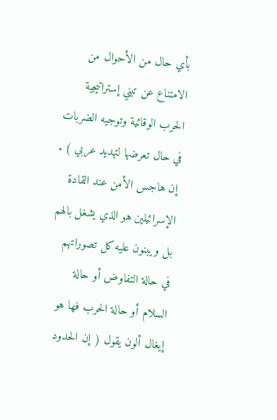بأي حال من الأحوال من الامتناع عن تبني إستراتيجية الحرب الوقائية وتوجيه الضربات في حال تعرضها لتهديد عربي ) .
إن هاجس الأمن عند القادة الإسرائيلين هو الذي يشغل بالهم بل ويبنون عليه كل تصوراتهم في حالة التفاوض أو حالة السلام أو حالة الحرب فها هو إيغال ألون يقول ( إن الحدود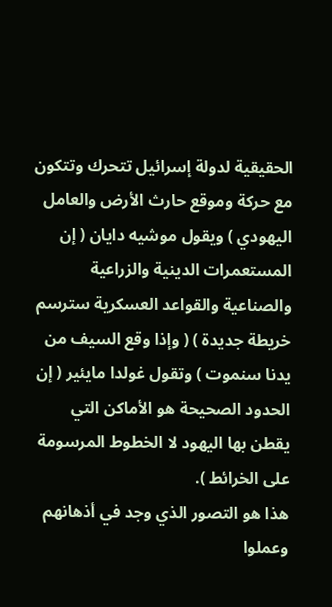الحقيقية لدولة إسرائيل تتحرك وتتكون مع حركة وموقع حارث الأرض والعامل اليهودي ) ويقول موشيه دايان ( إن المستعمرات الدينية والزراعية والصناعية والقواعد العسكرية سترسم خريطة جديدة ) ( وإذا وقع السيف من يدنا سنموت ) وتقول غولدا مايئير ( إن الحدود الصحيحة هو الأماكن التي يقطن بها اليهود لا الخطوط المرسومة على الخرائط ).
هذا هو التصور الذي وجد في أذهانهم وعملوا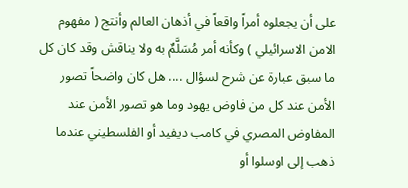على أن يجعلوه أمراً واقعاً في أذهان العالم وأنتج ( مفهوم الامن الاسرائيلي ) وكأنه أمر مُسَلَّمٌ به ولا يناقش وقد كان كل ما سبق عبارة عن شرح لسؤال .... هل كان واضحاً تصور الأمن عند كل من فاوض يهود وما هو تصور الأمن عند المفاوض المصري في كامب ديفيد أو الفلسطيني عندما ذهب إلى اوسلوا أو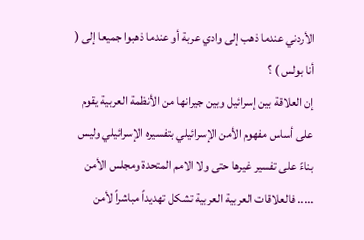الأردني عندما ذهب إلى وادي عربة أو عندما ذهبوا جميعا إلى ( أنا بولس ) ؟
إن العلاقة بين إسرائيل وبين جيرانها من الأنظمة العربية يقوم على أساس مفهوم الأمن الإسرائيلي بتفسيره الإسرائيلي وليس بناءً على تفسير غيرها حتى ولا الامم المتحدة ومجلس الأمن ..... فالعلاقات العربية العربية تشكل تهديداً مباشراً لأمن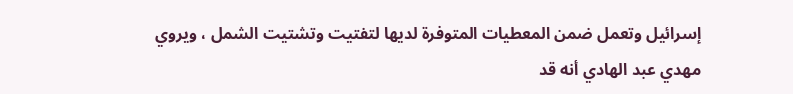إسرائيل وتعمل ضمن المعطيات المتوفرة لديها لتفتيت وتشتيت الشمل ، ويروي مهدي عبد الهادي أنه قد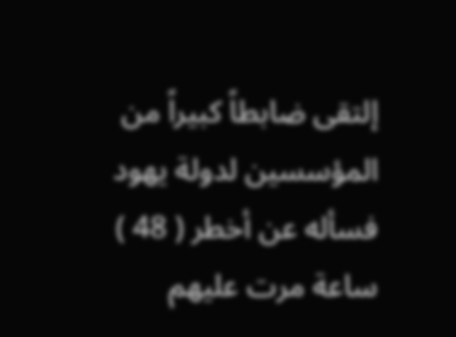إلتقى ضابطاً كبيراً من المؤسسين لدولة يهود فسأله عن أخطر ( 48 ) ساعة مرت عليهم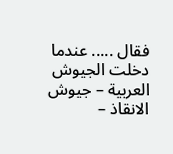فقال ..... عندما دخلت الجيوش العربية – جيوش الانقاذ –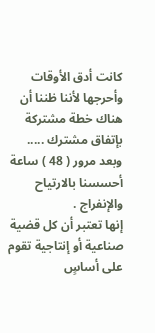كانت أدق الأوقات وأحرجها لأننا ظننا أن هناك خطة مشتركة بإتفاق مشترك ..... وبعد مرور ( 48 ) ساعة أحسسنا بالارتياح والإنفراج .
إنها تعتبر أن كل قضية صناعية أو إنتاجية تقوم على أساسٍ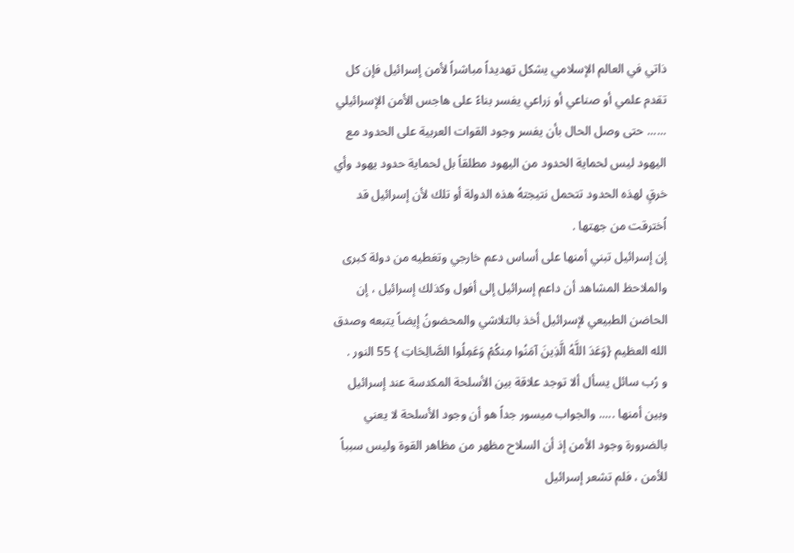ذاتي في العالم الإسلامي يشكل تهديداً مباشراً لأمن إسرائيل فإن كل تقدم علمي أو صناعي أو زراعي يفسر بناءً على هاجس الأمن الإسرائيلي ...... حتى وصل الحال بأن يفسر وجود القوات العربية على الحدود مع اليهود ليس لحماية الحدود من اليهود مطلقاً بل لحماية حدود يهود وأي خرقٍ لهذه الحدود تتحمل نتيجتهُ هذه الدولة أو تلك لأن إسرائيل قد اُخترقت من جهتها .
إن إسرائيل تبني أمنها على أساس دعم خارجي وتغطيه من دولة كبرى والملاحظ المشاهد أن داعم إسرائيل إلى أفول وكذلك إسرائيل ، إن الحاضن الطبيعي لإسرائيل أخذ بالتلاشي والمحضونُ إيضاً يتبعه وصدق الله العظيم {وَعَدَ اللَّهُ الَّذِينَ آمَنُوا مِنكُمْ وَعَمِلُوا الصَّالِحَاتِ } 55 النور .
و رُب سائل يسأل ألا توجد علاقة بين الأسلحة المكدسة عند إسرائيل وبين أمنها ..... والجواب ميسور جداً هو أن وجود الأسلحة لا يعني بالضرورة وجود الأمن إذ أن السلاح مظهر من مظاهر القوة وليس سبباً للأمن ، فلم تشعر إسرائيل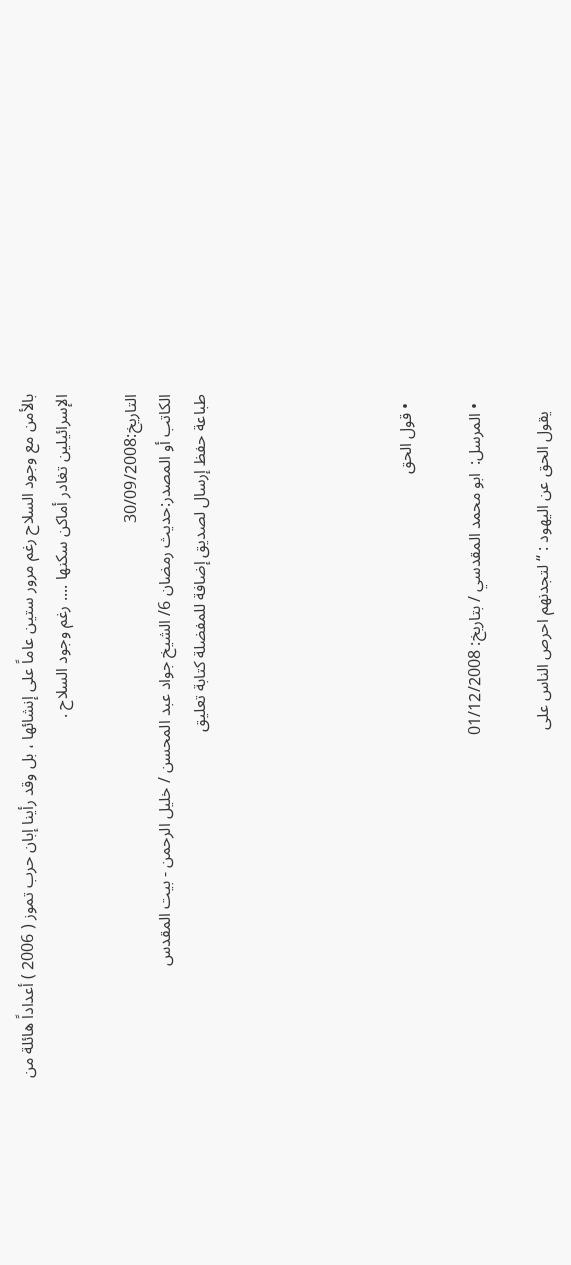بالأمن مع وجود السلاح رغم مرور ستين عاماً على إنشائها ، بل وقد رأينا إبان حرب تموز ( 2006 ) أعداداً هائلة من الإسرائيلين تغادر أماكن سكنها .... رغم وجود السلاح .

التاريخ:30/09/2008
الكاتب أو المصدر:حديث رمضان 6/ الشيخ جواد عبد المحسن / خليل الرحمن - بيت المقدس
طباعة حفظ إرسال لصديق إضافة للمفضلة كتابة تعليق





  • قول الحق

  • المرسل:  ابو محمد المقدسي / بتاريخ: 01/12/2008

    يقول الحق عن اليهود : “لتجدنهم احرص الناس على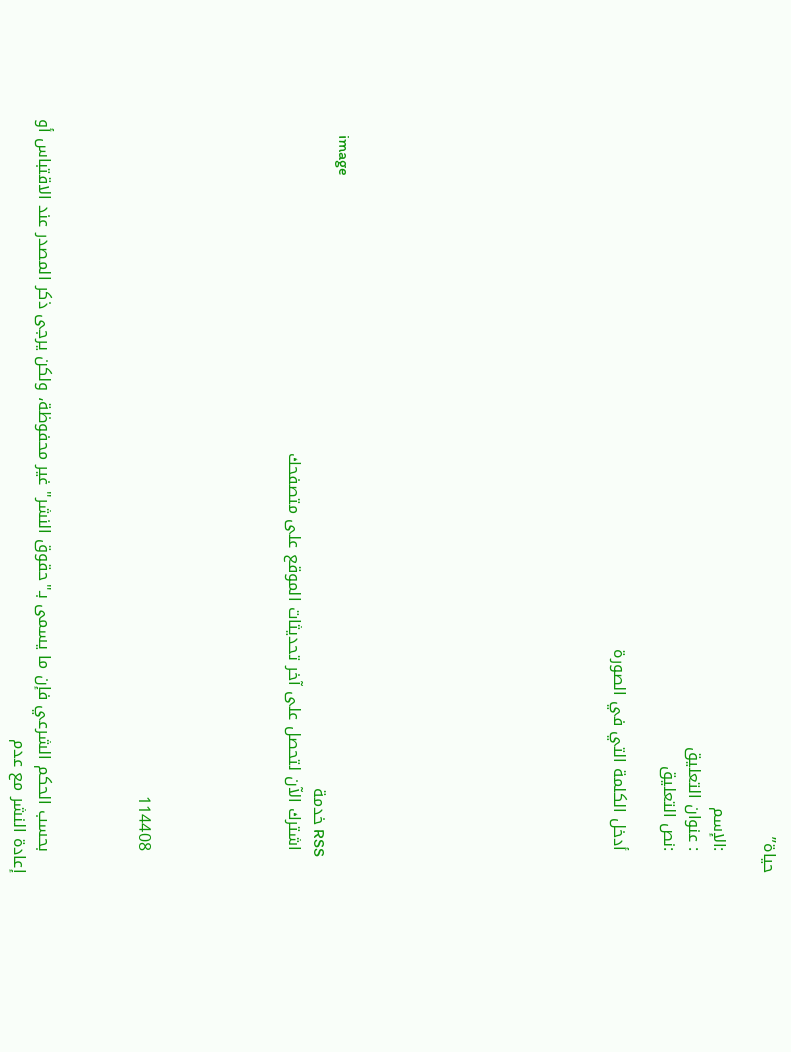حياة”

    :الإسم
    : عنوان التعليق
    :نص التعليق

    أدخل الكلمة التي في الصورة










    image
    RSS خدمة
    اشترك الآن لتحصل على آخر تحديثات الموقع على متصفحك





    114408



    بحسب الحكم الشرعي فإن ما يسمى بـ"حقوق النشر" غير محفوظة، ولكن يرجى ذكر المصدر عند الاقتباس أو إعادة النشر مع عدم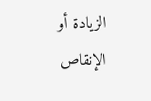الزيادة أو الإنقاص